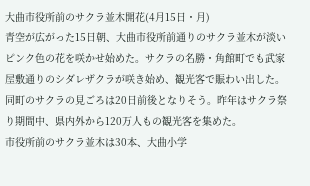大曲市役所前のサクラ並木開花(4月15日・月)
青空が広がった15日朝、大曲市役所前通りのサクラ並木が淡いピンク色の花を咲かせ始めた。サクラの名勝・角館町でも武家屋敷通りのシダレザクラが咲き始め、観光客で賑わい出した。同町のサクラの見ごろは20日前後となりそう。昨年はサクラ祭り期間中、県内外から120万人もの観光客を集めた。
市役所前のサクラ並木は30本、大曲小学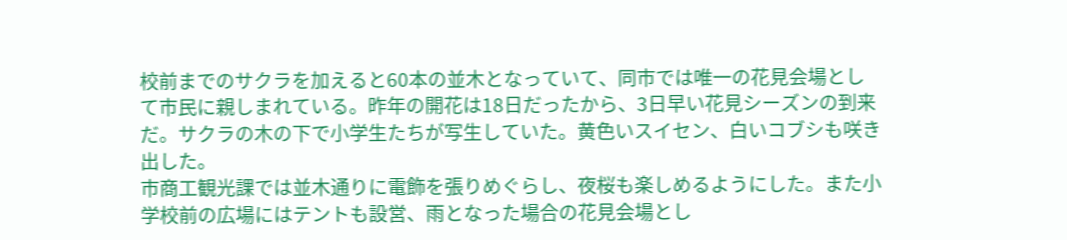校前までのサクラを加えると60本の並木となっていて、同市では唯一の花見会場として市民に親しまれている。昨年の開花は18日だったから、3日早い花見シーズンの到来だ。サクラの木の下で小学生たちが写生していた。黄色いスイセン、白いコブシも咲き出した。
市商工観光課では並木通りに電飾を張りめぐらし、夜桜も楽しめるようにした。また小学校前の広場にはテントも設営、雨となった場合の花見会場とし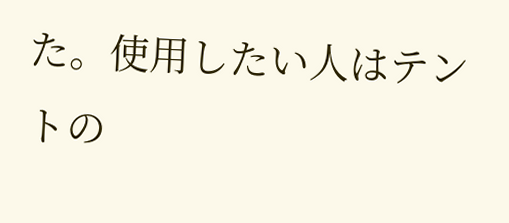た。使用したい人はテントの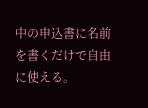中の申込書に名前を書くだけで自由に使える。